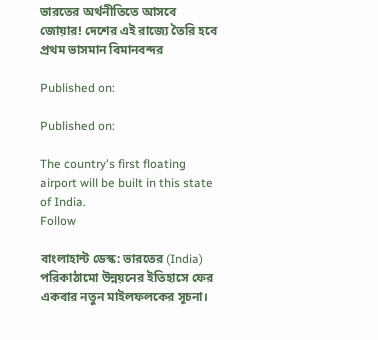ভারতের অর্থনীতিতে আসবে জোয়ার! দেশের এই রাজ্যে তৈরি হবে প্রথম ভাসমান বিমানবন্দর

Published on:

Published on:

The country's first floating airport will be built in this state of India.
Follow

বাংলাহান্ট ডেস্ক: ভারতের (India) পরিকাঠামো উন্নয়নের ইতিহাসে ফের একবার নতুন মাইলফলকের সূচনা।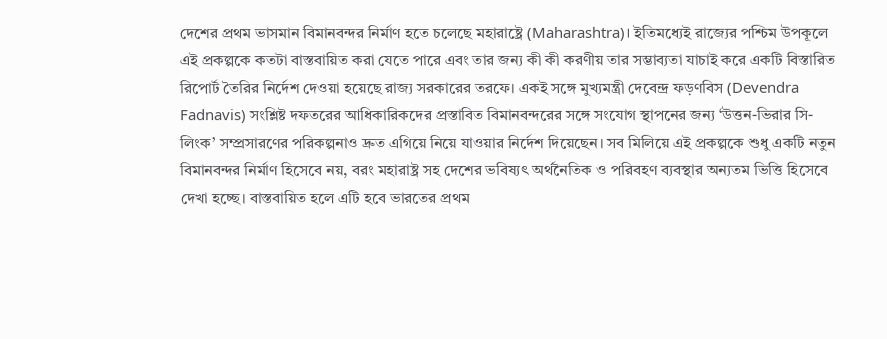দেশের প্রথম ভাসমান বিমানবন্দর নির্মাণ হতে চলেছে মহারাষ্ট্রে (Maharashtra)। ইতিমধ্যেই রাজ্যের পশ্চিম উপকূলে এই প্রকল্পকে কতটা বাস্তবায়িত করা যেতে পারে এবং তার জন্য কী কী করণীয় তার সম্ভাব্যতা যাচাই করে একটি বিস্তারিত রিপোর্ট তৈরির নির্দেশ দেওয়া হয়েছে রাজ্য সরকারের তরফে। একই সঙ্গে মুখ্যমন্ত্রী দেবেন্দ্র ফড়ণবিস (Devendra Fadnavis) সংশ্লিষ্ট দফতরের আধিকারিকদের প্রস্তাবিত বিমানবন্দরের সঙ্গে সংযোগ স্থাপনের জন্য ‘উত্তন-ভিরার সি-লিংক’ সম্প্রসারণের পরিকল্পনাও দ্রুত এগিয়ে নিয়ে যাওয়ার নির্দেশ দিয়েছেন। সব মিলিয়ে এই প্রকল্পকে শুধু একটি নতুন বিমানবন্দর নির্মাণ হিসেবে নয়, বরং মহারাষ্ট্র সহ দেশের ভবিষ্যৎ অর্থনৈতিক ও পরিবহণ ব্যবস্থার অন্যতম ভিত্তি হিসেবে দেখা হচ্ছে। বাস্তবায়িত হলে এটি হবে ভারতের প্রথম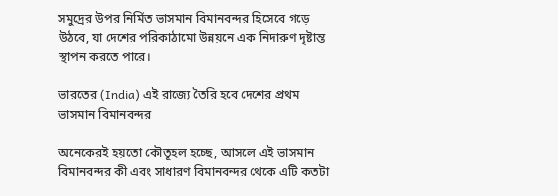সমুদ্রের উপর নির্মিত ভাসমান বিমানবন্দর হিসেবে গড়ে উঠবে, যা দেশের পরিকাঠামো উন্নয়নে এক নিদারুণ দৃষ্টান্ত স্থাপন করতে পারে।

ভারতের (India) এই রাজ্যে তৈরি হবে দেশের প্রথম ভাসমান বিমানবন্দর

অনেকেরই হয়তো কৌতূহল হচ্ছে, আসলে এই ভাসমান বিমানবন্দর কী এবং সাধারণ বিমানবন্দর থেকে এটি কতটা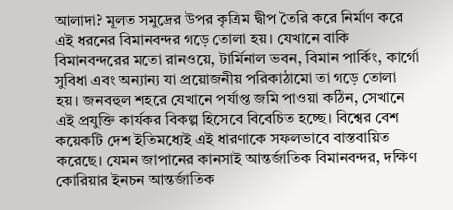আলাদা? মূলত সমুদ্রের উপর কৃত্রিম দ্বীপ তৈরি করে নির্মাণ করে এই ধরনের বিমানবন্দর গড়ে তোলা হয়। যেখানে বাকি বিমানবন্দরের মতো রানওয়ে, টার্মিনাল ভবন, বিমান পার্কিং, কার্গো সুবিধা এবং অন্যান্য যা প্রয়োজনীয় পরিকাঠামো তা গড়ে তোলা হয়। জনবহুল শহরে যেখানে পর্যাপ্ত জমি পাওয়া কঠিন, সেখানে এই প্রযুক্তি কার্যকর বিকল্প হিসেবে বিবেচিত হচ্ছে। বিশ্বের বেশ কয়েকটি দেশ ইতিমধ্যেই এই ধারণাকে সফলভাবে বাস্তবায়িত করেছে। যেমন জাপানের কানসাই আন্তর্জাতিক বিমানবন্দর, দক্ষিণ কোরিয়ার ইনচন আন্তর্জাতিক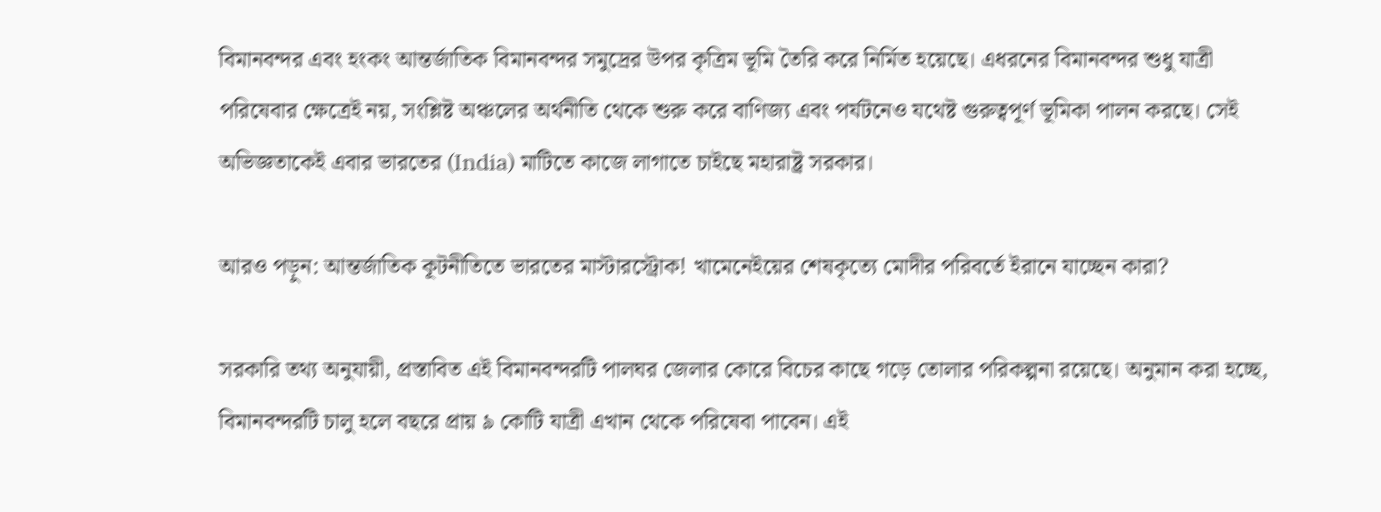বিমানবন্দর এবং হংকং আন্তর্জাতিক বিমানবন্দর সমুদ্রের উপর কৃত্রিম ভূমি তৈরি করে নির্মিত হয়েছে। এধরনের বিমানবন্দর শুধু যাত্রী পরিষেবার ক্ষেত্রেই নয়, সংশ্লিষ্ট অঞ্চলের অর্থনীতি থেকে শুরু করে বাণিজ্য এবং পর্যটনেও যথেষ্ট গুরুত্বপূর্ণ ভূমিকা পালন করছে। সেই অভিজ্ঞতাকেই এবার ভারতের (India) মাটিতে কাজে লাগাতে চাইছে মহারাষ্ট্র সরকার।

আরও পড়ুন: আন্তর্জাতিক কূটনীতিতে ভারতের মাস্টারস্ট্রোক! খামেনেইয়ের শেষকৃত্যে মোদীর পরিবর্তে ইরানে যাচ্ছেন কারা?

সরকারি তথ্য অনুযায়ী, প্রস্তাবিত এই বিমানবন্দরটি পালঘর জেলার কোরে বিচের কাছে গড়ে তোলার পরিকল্পনা রয়েছে। অনুমান করা হচ্ছে, বিমানবন্দরটি চালু হলে বছরে প্রায় ৯ কোটি যাত্রী এখান থেকে পরিষেবা পাবেন। এই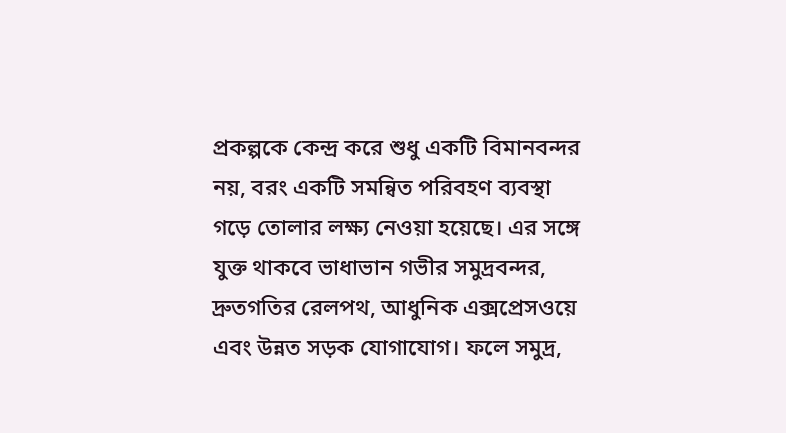প্রকল্পকে কেন্দ্র করে শুধু একটি বিমানবন্দর নয়, বরং একটি সমন্বিত পরিবহণ ব্যবস্থা গড়ে তোলার লক্ষ্য নেওয়া হয়েছে। এর সঙ্গে যুক্ত থাকবে ভাধাভান গভীর সমুদ্রবন্দর, দ্রুতগতির রেলপথ, আধুনিক এক্সপ্রেসওয়ে এবং উন্নত সড়ক যোগাযোগ। ফলে সমুদ্র,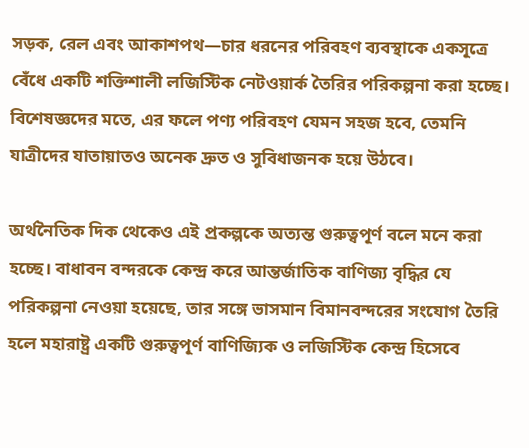সড়ক, রেল এবং আকাশপথ—চার ধরনের পরিবহণ ব্যবস্থাকে একসূত্রে বেঁধে একটি শক্তিশালী লজিস্টিক নেটওয়ার্ক তৈরির পরিকল্পনা করা হচ্ছে। বিশেষজ্ঞদের মতে, এর ফলে পণ্য পরিবহণ যেমন সহজ হবে, তেমনি যাত্রীদের যাতায়াতও অনেক দ্রুত ও সুবিধাজনক হয়ে উঠবে।

অর্থনৈতিক দিক থেকেও এই প্রকল্পকে অত্যন্ত গুরুত্বপূর্ণ বলে মনে করা হচ্ছে। বাধাবন বন্দরকে কেন্দ্র করে আন্তর্জাতিক বাণিজ্য বৃদ্ধির যে পরিকল্পনা নেওয়া হয়েছে, তার সঙ্গে ভাসমান বিমানবন্দরের সংযোগ তৈরি হলে মহারাষ্ট্র একটি গুরুত্বপূর্ণ বাণিজ্যিক ও লজিস্টিক কেন্দ্র হিসেবে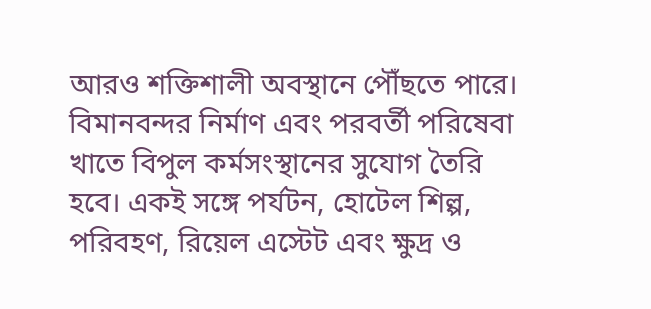আরও শক্তিশালী অবস্থানে পৌঁছতে পারে। বিমানবন্দর নির্মাণ এবং পরবর্তী পরিষেবা খাতে বিপুল কর্মসংস্থানের সুযোগ তৈরি হবে। একই সঙ্গে পর্যটন, হোটেল শিল্প, পরিবহণ, রিয়েল এস্টেট এবং ক্ষুদ্র ও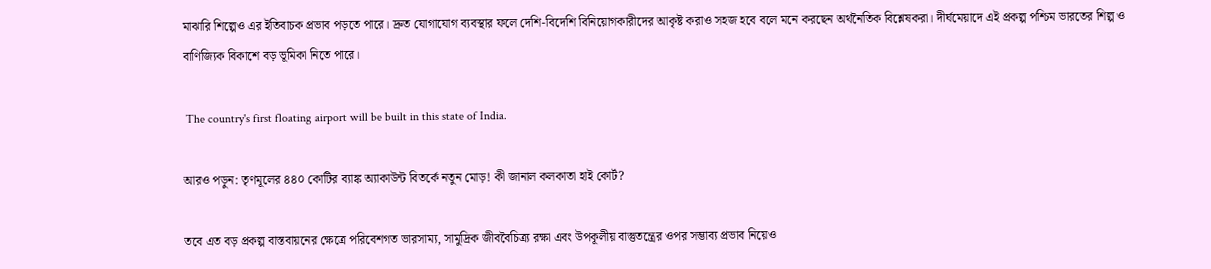মাঝারি শিল্পেও এর ইতিবাচক প্রভাব পড়তে পারে। দ্রুত যোগাযোগ ব্যবস্থার ফলে দেশি-বিদেশি বিনিয়োগকারীদের আকৃষ্ট করাও সহজ হবে বলে মনে করছেন অর্থনৈতিক বিশ্লেষকরা। দীর্ঘমেয়াদে এই প্রকল্প পশ্চিম ভারতের শিল্প ও বাণিজ্যিক বিকাশে বড় ভূমিকা নিতে পারে।

 The country's first floating airport will be built in this state of India.

আরও পড়ুন: তৃণমূলের ৪৪০ কোটির ব্যাঙ্ক অ্যাকাউন্ট বিতর্কে নতুন মোড়! কী জানাল কলকাতা হাই কোর্ট?

তবে এত বড় প্রকল্প বাস্তবায়নের ক্ষেত্রে পরিবেশগত ভারসাম্য, সামুদ্রিক জীববৈচিত্র্য রক্ষা এবং উপকূলীয় বাস্তুতন্ত্রের ওপর সম্ভাব্য প্রভাব নিয়েও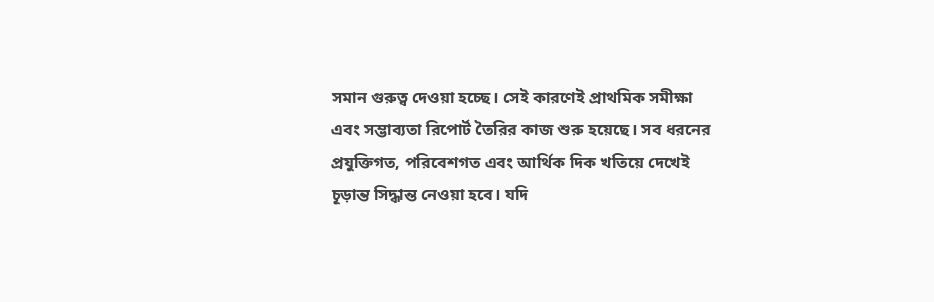সমান গুরুত্ব দেওয়া হচ্ছে। সেই কারণেই প্রাথমিক সমীক্ষা এবং সম্ভাব্যতা রিপোর্ট তৈরির কাজ শুরু হয়েছে। সব ধরনের প্রযুক্তিগত, পরিবেশগত এবং আর্থিক দিক খতিয়ে দেখেই চূড়ান্ত সিদ্ধান্ত নেওয়া হবে। যদি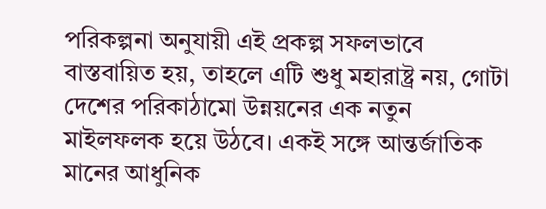পরিকল্পনা অনুযায়ী এই প্রকল্প সফলভাবে বাস্তবায়িত হয়, তাহলে এটি শুধু মহারাষ্ট্র নয়, গোটা দেশের পরিকাঠামো উন্নয়নের এক নতুন মাইলফলক হয়ে উঠবে। একই সঙ্গে আন্তর্জাতিক মানের আধুনিক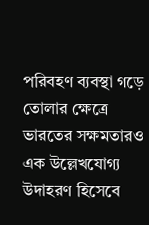পরিবহণ ব্যবস্থা গড়ে তোলার ক্ষেত্রে ভারতের সক্ষমতারও এক উল্লেখযোগ্য উদাহরণ হিসেবে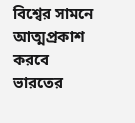বিশ্বের সামনে আত্মপ্রকাশ করবে ভারতের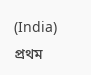(India) প্রথম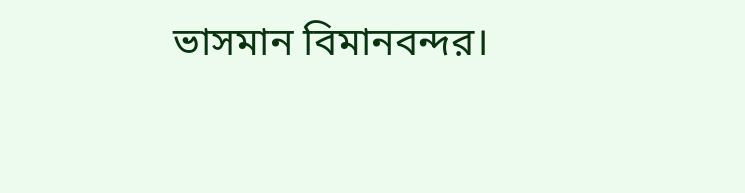ভাসমান বিমানবন্দর।